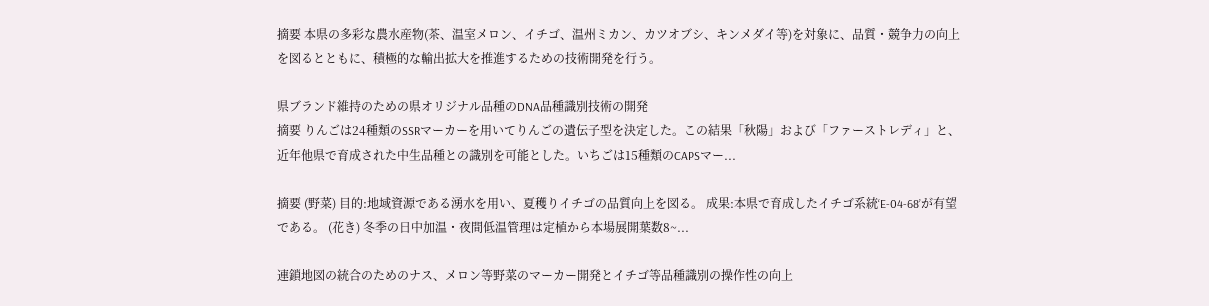摘要 本県の多彩な農水産物(茶、温室メロン、イチゴ、温州ミカン、カツオブシ、キンメダイ等)を対象に、品質・競争力の向上を図るとともに、積極的な輸出拡大を推進するための技術開発を行う。

県ブランド維持のための県オリジナル品種のDNA品種識別技術の開発
摘要 りんごは24種類のSSRマーカーを用いてりんごの遺伝子型を決定した。この結果「秋陽」および「ファーストレディ」と、近年他県で育成された中生品種との識別を可能とした。いちごは15種類のCAPSマー...

摘要 (野菜) 目的:地域資源である湧水を用い、夏穫りイチゴの品質向上を図る。 成果:本県で育成したイチゴ系統‘E-04-68’が有望である。 (花き) 冬季の日中加温・夜間低温管理は定植から本場展開葉数8~...

連鎖地図の統合のためのナス、メロン等野菜のマーカー開発とイチゴ等品種識別の操作性の向上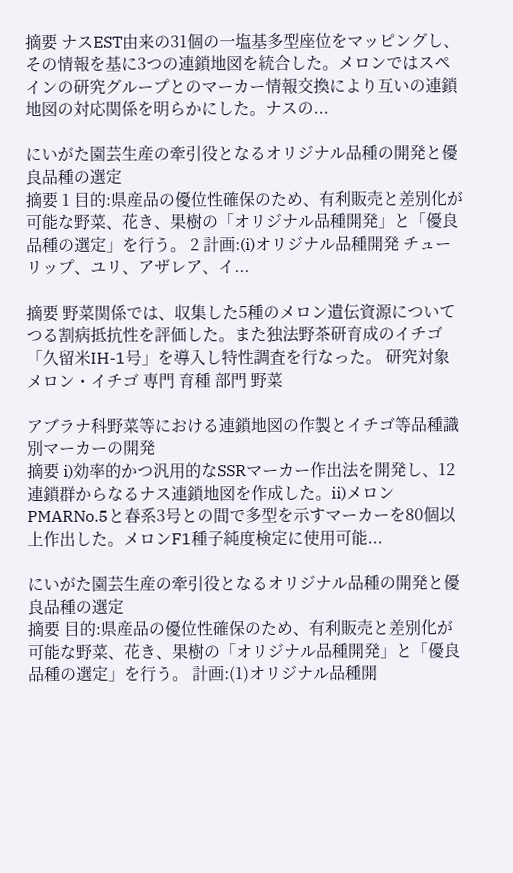摘要 ナスEST由来の31個の一塩基多型座位をマッピングし、その情報を基に3つの連鎖地図を統合した。メロンではスペインの研究グループとのマーカー情報交換により互いの連鎖地図の対応関係を明らかにした。ナスの...

にいがた園芸生産の牽引役となるオリジナル品種の開発と優良品種の選定
摘要 1 目的:県産品の優位性確保のため、有利販売と差別化が可能な野菜、花き、果樹の「オリジナル品種開発」と「優良品種の選定」を行う。 2 計画:(i)オリジナル品種開発 チューリップ、ユリ、アザレア、イ...

摘要 野菜関係では、収集した5種のメロン遺伝資源についてつる割病抵抗性を評価した。また独法野茶研育成のイチゴ「久留米IH-1号」を導入し特性調査を行なった。 研究対象 メロン・イチゴ 専門 育種 部門 野菜

アブラナ科野菜等における連鎖地図の作製とイチゴ等品種識別マーカーの開発
摘要 i)効率的かつ汎用的なSSRマーカー作出法を開発し、12連鎖群からなるナス連鎖地図を作成した。ii)メロンPMARNo.5と春系3号との間で多型を示すマーカーを80個以上作出した。メロンF1種子純度検定に使用可能...

にいがた園芸生産の牽引役となるオリジナル品種の開発と優良品種の選定
摘要 目的:県産品の優位性確保のため、有利販売と差別化が可能な野菜、花き、果樹の「オリジナル品種開発」と「優良品種の選定」を行う。 計画:(1)オリジナル品種開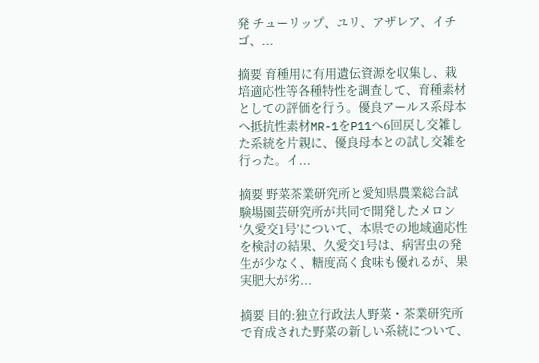発 チューリップ、ユリ、アザレア、イチゴ、...

摘要 育種用に有用遺伝資源を収集し、栽培適応性等各種特性を調査して、育種素材としての評価を行う。優良アールス系母本へ抵抗性素材MR-1をP11へ6回戻し交雑した系統を片親に、優良母本との試し交雑を行った。イ...

摘要 野菜茶業研究所と愛知県農業総合試験場園芸研究所が共同で開発したメロン‘久愛交1号’について、本県での地域適応性を検討の結果、久愛交1号は、病害虫の発生が少なく、糖度高く食味も優れるが、果実肥大が劣...

摘要 目的:独立行政法人野菜・茶業研究所で育成された野菜の新しい系統について、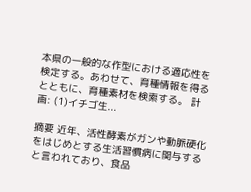本県の一般的な作型における適応性を検定する。あわせて、育種情報を得るとともに、育種素材を検索する。 計画: (1)イチゴ生...

摘要 近年、活性酵素がガンや動脈硬化をはじめとする生活習慣病に関与すると言われており、食品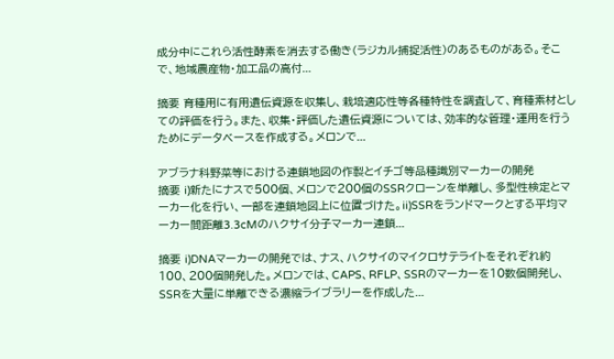成分中にこれら活性酵素を消去する働き(ラジカル捕捉活性)のあるものがある。そこで、地域農産物・加工品の高付...

摘要 育種用に有用遺伝資源を収集し、栽培適応性等各種特性を調査して、育種素材としての評価を行う。また、収集・評価した遺伝資源については、効率的な管理・運用を行うためにデータベースを作成する。メロンで...

アブラナ科野菜等における連鎖地図の作製とイチゴ等品種識別マーカーの開発
摘要 i)新たにナスで500個、メロンで200個のSSRクローンを単離し、多型性検定とマーカー化を行い、一部を連鎖地図上に位置づけた。ii)SSRをランドマークとする平均マーカー間距離3.3cMのハクサイ分子マーカー連鎖...

摘要 i)DNAマーカーの開発では、ナス、ハクサイのマイクロサテライトをそれぞれ約100、200個開発した。メロンでは、CAPS、RFLP、SSRのマーカーを10数個開発し、SSRを大量に単離できる濃縮ライブラリーを作成した...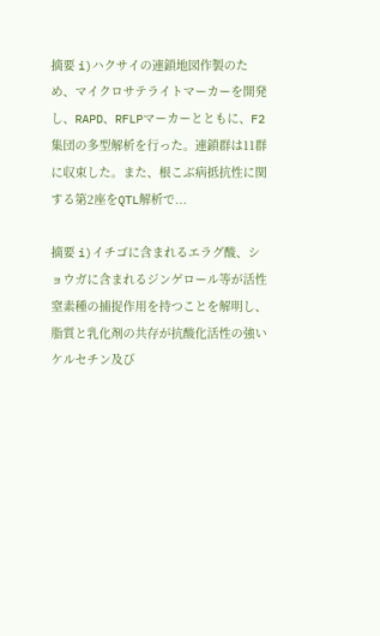摘要 i)ハクサイの連鎖地図作製のため、マイクロサテライトマーカーを開発し、RAPD、RFLPマーカーとともに、F2集団の多型解析を行った。連鎖群は11群に収束した。また、根こぶ病抵抗性に関する第2座をQTL解析で...

摘要 i)イチゴに含まれるエラグ酸、ショウガに含まれるジンゲロール等が活性窒素種の捕捉作用を持つことを解明し、脂質と乳化剤の共存が抗酸化活性の強いケルセチン及び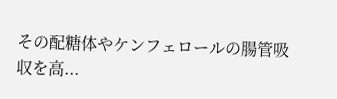その配糖体やケンフェロールの腸管吸収を高...